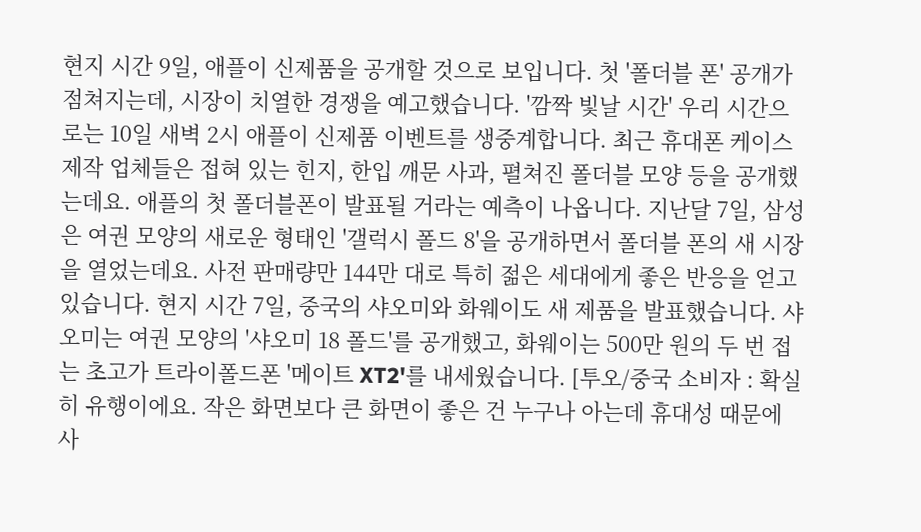현지 시간 9일, 애플이 신제품을 공개할 것으로 보입니다. 첫 '폴더블 폰' 공개가 점쳐지는데, 시장이 치열한 경쟁을 예고했습니다. '깜짝 빛날 시간' 우리 시간으로는 10일 새벽 2시 애플이 신제품 이벤트를 생중계합니다. 최근 휴대폰 케이스 제작 업체들은 접혀 있는 힌지, 한입 깨문 사과, 펼쳐진 폴더블 모양 등을 공개했는데요. 애플의 첫 폴더블폰이 발표될 거라는 예측이 나옵니다. 지난달 7일, 삼성은 여권 모양의 새로운 형태인 '갤럭시 폴드 8'을 공개하면서 폴더블 폰의 새 시장을 열었는데요. 사전 판매량만 144만 대로 특히 젊은 세대에게 좋은 반응을 얻고 있습니다. 현지 시간 7일, 중국의 샤오미와 화웨이도 새 제품을 발표했습니다. 샤오미는 여권 모양의 '샤오미 18 폴드'를 공개했고, 화웨이는 500만 원의 두 번 접는 초고가 트라이폴드폰 '메이트 XT2'를 내세웠습니다. [투오/중국 소비자 : 확실히 유행이에요. 작은 화면보다 큰 화면이 좋은 건 누구나 아는데 휴대성 때문에 사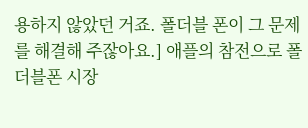용하지 않았던 거죠. 폴더블 폰이 그 문제를 해결해 주잖아요.] 애플의 참전으로 폴더블폰 시장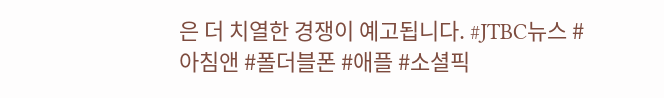은 더 치열한 경쟁이 예고됩니다. #JTBC뉴스 #아침앤 #폴더블폰 #애플 #소셜픽